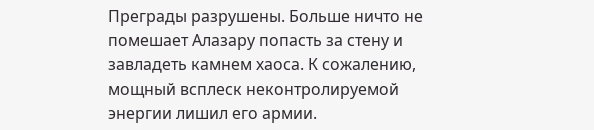Преграды разрушены. Больше ничто не помешает Алазару попасть за стену и завладеть камнем хаоса. К сожалению, мощный всплеск неконтролируемой энергии лишил его армии.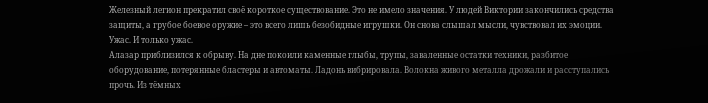Железный легион прекратил своё короткое существование. Это не имело значения. У людей Виктории закончились средства защиты, а грубое боевое оружие – это всего лишь безобидные игрушки. Он снова слышал мысли, чувствовал их эмоции. Ужас. И только ужас.
Алазар приблизился к обрыву. На дне покоили каменные глыбы, трупы, заваленные остатки техники, разбитое оборудование, потерянные бластеры и автоматы. Ладонь вибрировала. Волокна живого металла дрожали и расступались прочь. Из тёмных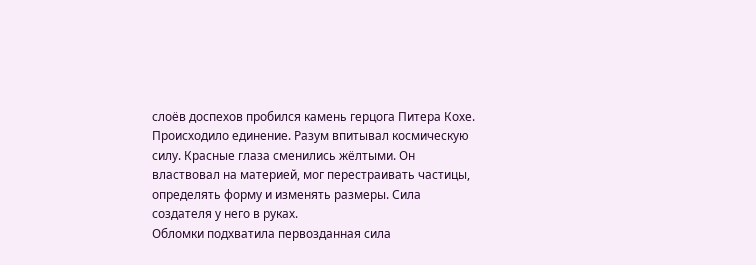слоёв доспехов пробился камень герцога Питера Кохе. Происходило единение. Разум впитывал космическую силу. Красные глаза сменились жёлтыми. Он властвовал на материей, мог перестраивать частицы, определять форму и изменять размеры. Сила создателя у него в руках.
Обломки подхватила первозданная сила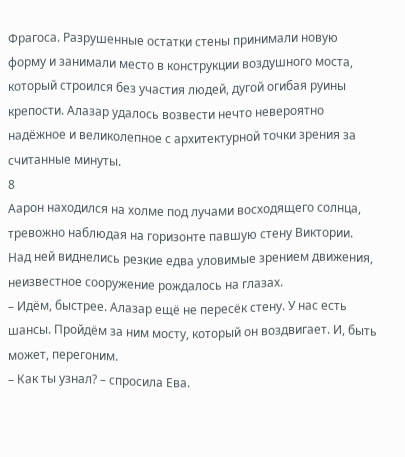Фрагоса. Разрушенные остатки стены принимали новую форму и занимали место в конструкции воздушного моста, который строился без участия людей, дугой огибая руины крепости. Алазар удалось возвести нечто невероятно надёжное и великолепное с архитектурной точки зрения за считанные минуты.
8
Аарон находился на холме под лучами восходящего солнца, тревожно наблюдая на горизонте павшую стену Виктории. Над ней виднелись резкие едва уловимые зрением движения, неизвестное сооружение рождалось на глазах.
– Идём, быстрее. Алазар ещё не пересёк стену. У нас есть шансы. Пройдём за ним мосту, который он воздвигает. И, быть может, перегоним.
– Как ты узнал? – спросила Ева.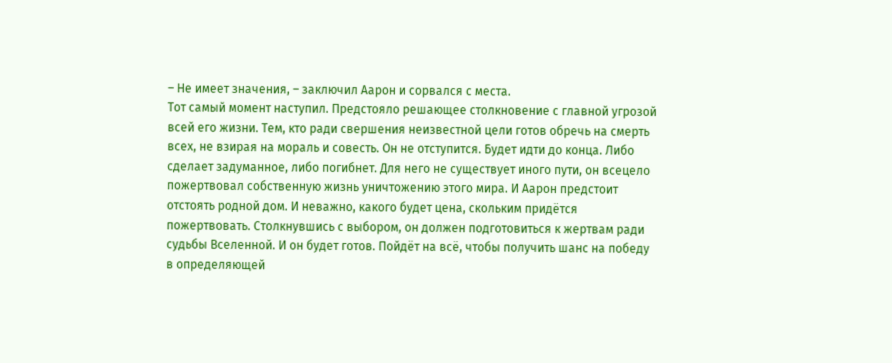– Не имеет значения, – заключил Аарон и сорвался с места.
Тот самый момент наступил. Предстояло решающее столкновение с главной угрозой всей его жизни. Тем, кто ради свершения неизвестной цели готов обречь на смерть всех, не взирая на мораль и совесть. Он не отступится. Будет идти до конца. Либо сделает задуманное, либо погибнет. Для него не существует иного пути, он всецело пожертвовал собственную жизнь уничтожению этого мира. И Аарон предстоит отстоять родной дом. И неважно, какого будет цена, скольким придётся пожертвовать. Столкнувшись с выбором, он должен подготовиться к жертвам ради судьбы Вселенной. И он будет готов. Пойдёт на всё, чтобы получить шанс на победу в определяющей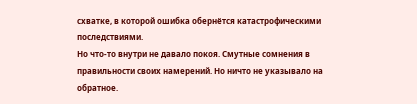схватке, в которой ошибка обернётся катастрофическими последствиями.
Но что-то внутри не давало покоя. Смутные сомнения в правильности своих намерений. Но ничто не указывало на обратное.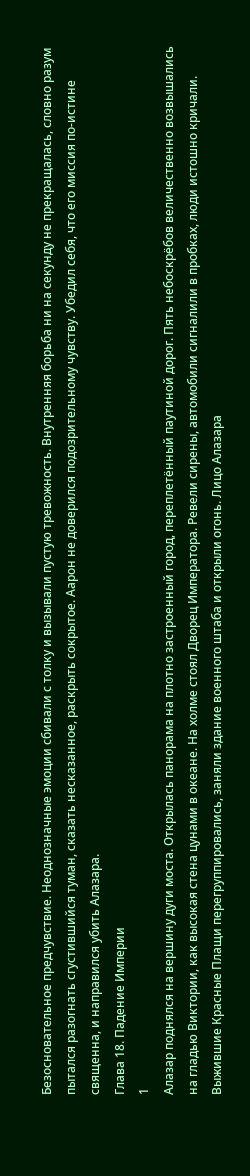Безосновательное предчувствие. Неоднозначные эмоции сбивали с толку и вызывали пустую тревожность. Внутренняя борьба ни на секунду не прекращалась, словно разум пытался разогнать сгустившийся туман, сказать несказанное, раскрыть сокрытое. Аарон не доверился подозрительному чувству. Убедил себя, что его миссия по-истине священна, и направился убить Алазара.
Глава 18. Падение Империи
1
Алазар поднялся на вершину дуги моста. Открылась панорама на плотно застроенный город, переплетённый паутиной дорог. Пять небоскрёбов величественно возвышались на гладью Виктории, как высокая стена цунами в океане. На холме стоял Дворец Императора. Ревели сирены, автомобили сигналили в пробках, люди истошно кричали. Выжившие Красные Плащи перегруппировались, заняли здание военного штаба и открыли огонь. Лицо Алазара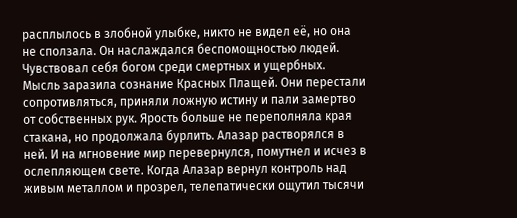расплылось в злобной улыбке, никто не видел её, но она не сползала. Он наслаждался беспомощностью людей. Чувствовал себя богом среди смертных и ущербных.
Мысль заразила сознание Красных Плащей. Они перестали сопротивляться, приняли ложную истину и пали замертво от собственных рук. Ярость больше не переполняла края стакана, но продолжала бурлить. Алазар растворялся в ней. И на мгновение мир перевернулся, помутнел и исчез в ослепляющем свете. Когда Алазар вернул контроль над живым металлом и прозрел, телепатически ощутил тысячи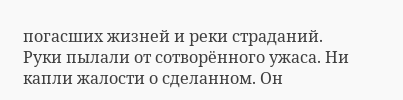погасших жизней и реки страданий. Руки пылали от сотворённого ужаса. Ни капли жалости о сделанном. Он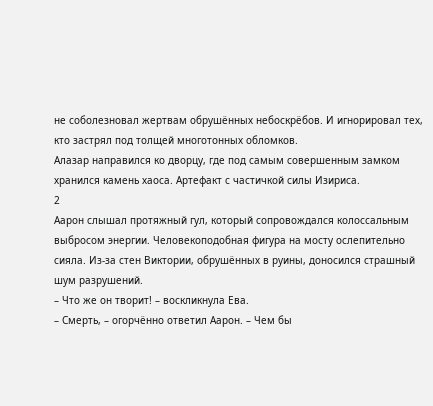не соболезновал жертвам обрушённых небоскрёбов. И игнорировал тех, кто застрял под толщей многотонных обломков.
Алазар направился ко дворцу, где под самым совершенным замком хранился камень хаоса. Артефакт с частичкой силы Изириса.
2
Аарон слышал протяжный гул, который сопровождался колоссальным выбросом энергии. Человекоподобная фигура на мосту ослепительно сияла. Из-за стен Виктории, обрушённых в руины, доносился страшный шум разрушений.
– Что же он творит! – воскликнула Ева.
– Смерть, – огорчённо ответил Аарон. – Чем бы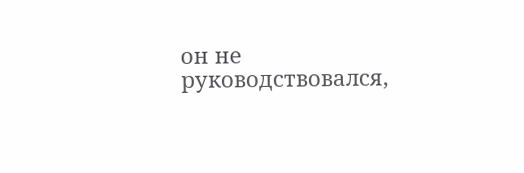он не руководствовался,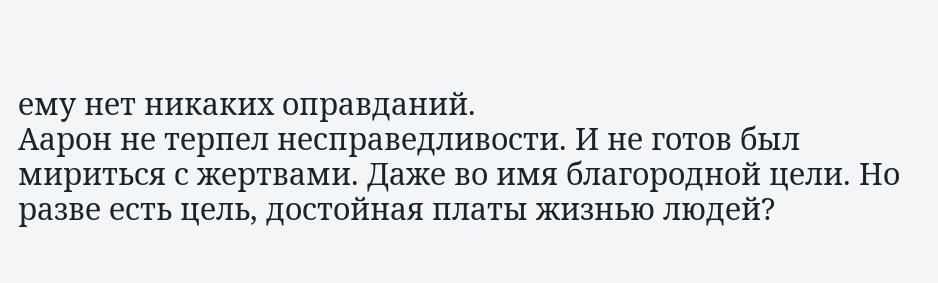ему нет никаких оправданий.
Аарон не терпел несправедливости. И не готов был мириться с жертвами. Даже во имя благородной цели. Но разве есть цель, достойная платы жизнью людей?